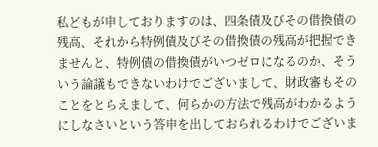私どもが申しておりますのは、四条債及びその借換債の残高、それから特例債及びその借換債の残高が把握できませんと、特例債の借換債がいつゼロになるのか、そういう論議もできないわけでございまして、財政審もそのことをとらえまして、何らかの方法で残高がわかるようにしなさいという答申を出しておられるわけでございま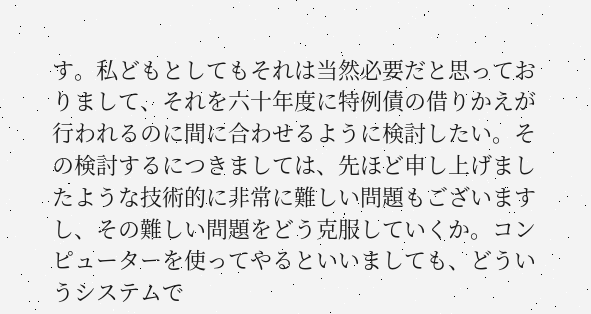す。私どもとしてもそれは当然必要だと思っておりまして、それを六十年度に特例債の借りかえが行われるのに間に合わせるように検討したい。その検討するにつきましては、先ほど申し上げましたような技術的に非常に難しい問題もございますし、その難しい問題をどう克服していくか。コンピューターを使ってやるといいましても、どういうシステムで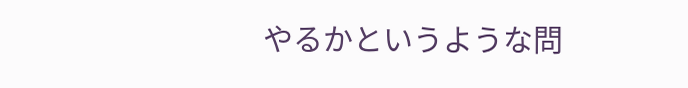やるかというような問